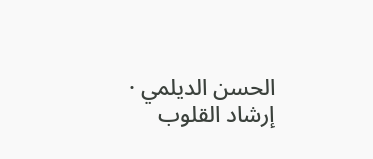الحسن الديلمي · إرشاد القلوب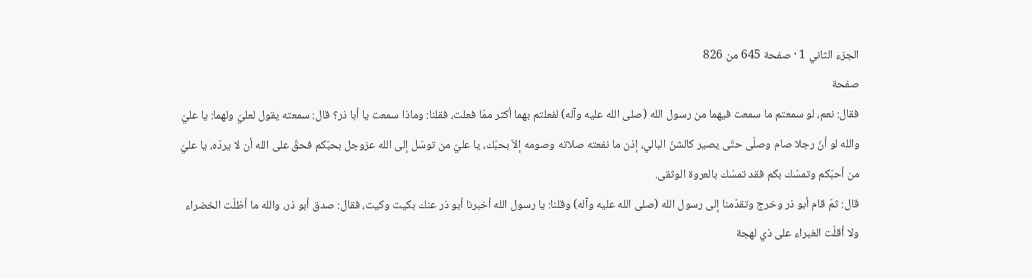الجزء الثاني 1 · صفحة 645 من 826
صفحة
فقال: نعم، لو سمعتم ما سمعت فيهما من رسول الله (صلى الله عليه وآله) لفعلتم بهما أكثر ممّا فعلت، فقلنا: وماذا سمعت يا أبا ذر؟ قال: سمعته يقول لعليّ ولهما: يا عليّ والله لو أنّ رجلا صام وصلّى حتّى يصير كالشنّ البالي، إذن ما نفعته صلاته وصومه إلاّ بحبّك، يا عليّ من توسّل إلى الله عزوجل بحبّكم فحقّ على الله أن لا يردّه، يا عليّ من أحبّكم وتمسّك بكم فقد تمسّك بالعروة الوثقى.
قال: ثمّ قام أبو ذر وخرج وتقدّمنا إلى رسول الله (صلى الله عليه وآله) وقلنا: يا رسول الله أخبرنا أبو ذر عنك بكيت وكيت، فقال: صدق أبو ذر، والله ما أظلّت الخضراء ولا أقلّت الغبراء على ذي لهجة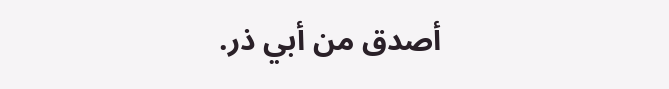أصدق من أبي ذر.